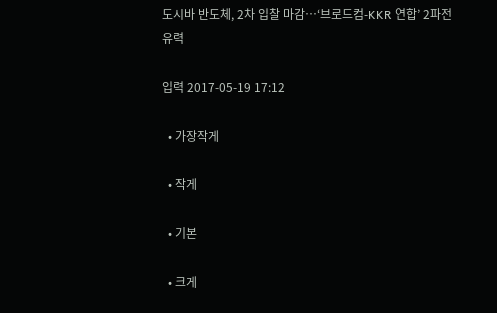도시바 반도체, 2차 입찰 마감…‘브로드컴-KKR 연합’ 2파전 유력

입력 2017-05-19 17:12

  • 가장작게

  • 작게

  • 기본

  • 크게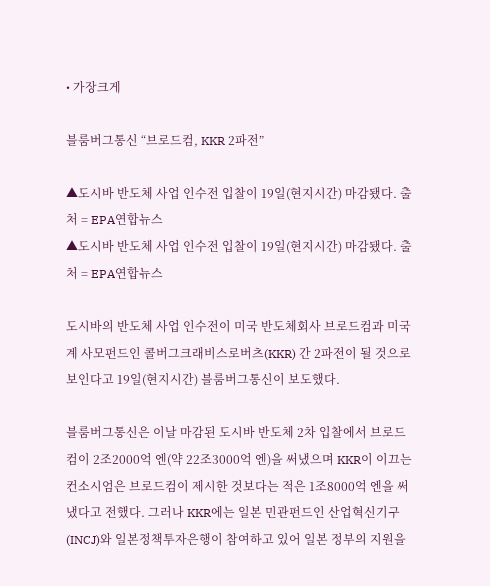• 가장크게

블룸버그통신 “브로드컴, KKR 2파전”

▲도시바 반도체 사업 인수전 입찰이 19일(현지시간) 마감됐다. 출처 = EPA연합뉴스
▲도시바 반도체 사업 인수전 입찰이 19일(현지시간) 마감됐다. 출처 = EPA연합뉴스

도시바의 반도체 사업 인수전이 미국 반도체회사 브로드컴과 미국계 사모펀드인 콜버그크래비스로버츠(KKR) 간 2파전이 될 것으로 보인다고 19일(현지시간) 블룸버그통신이 보도했다.

블룸버그통신은 이날 마감된 도시바 반도체 2차 입찰에서 브로드컴이 2조2000억 엔(약 22조3000억 엔)을 써냈으며 KKR이 이끄는 컨소시엄은 브로드컴이 제시한 것보다는 적은 1조8000억 엔을 써냈다고 전했다. 그러나 KKR에는 일본 민관펀드인 산업혁신기구(INCJ)와 일본정책투자은행이 참여하고 있어 일본 정부의 지원을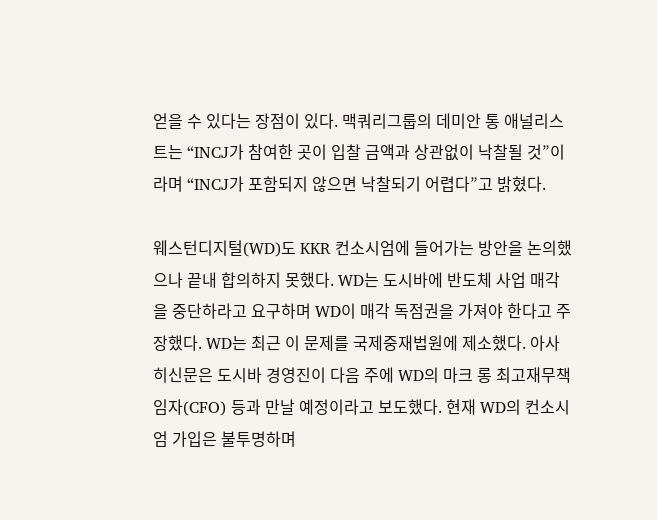얻을 수 있다는 장점이 있다. 맥쿼리그룹의 데미안 통 애널리스트는 “INCJ가 참여한 곳이 입찰 금액과 상관없이 낙찰될 것”이라며 “INCJ가 포함되지 않으면 낙찰되기 어렵다”고 밝혔다.

웨스턴디지털(WD)도 KKR 컨소시엄에 들어가는 방안을 논의했으나 끝내 합의하지 못했다. WD는 도시바에 반도체 사업 매각을 중단하라고 요구하며 WD이 매각 독점권을 가져야 한다고 주장했다. WD는 최근 이 문제를 국제중재법원에 제소했다. 아사히신문은 도시바 경영진이 다음 주에 WD의 마크 롱 최고재무책임자(CFO) 등과 만날 예정이라고 보도했다. 현재 WD의 컨소시엄 가입은 불투명하며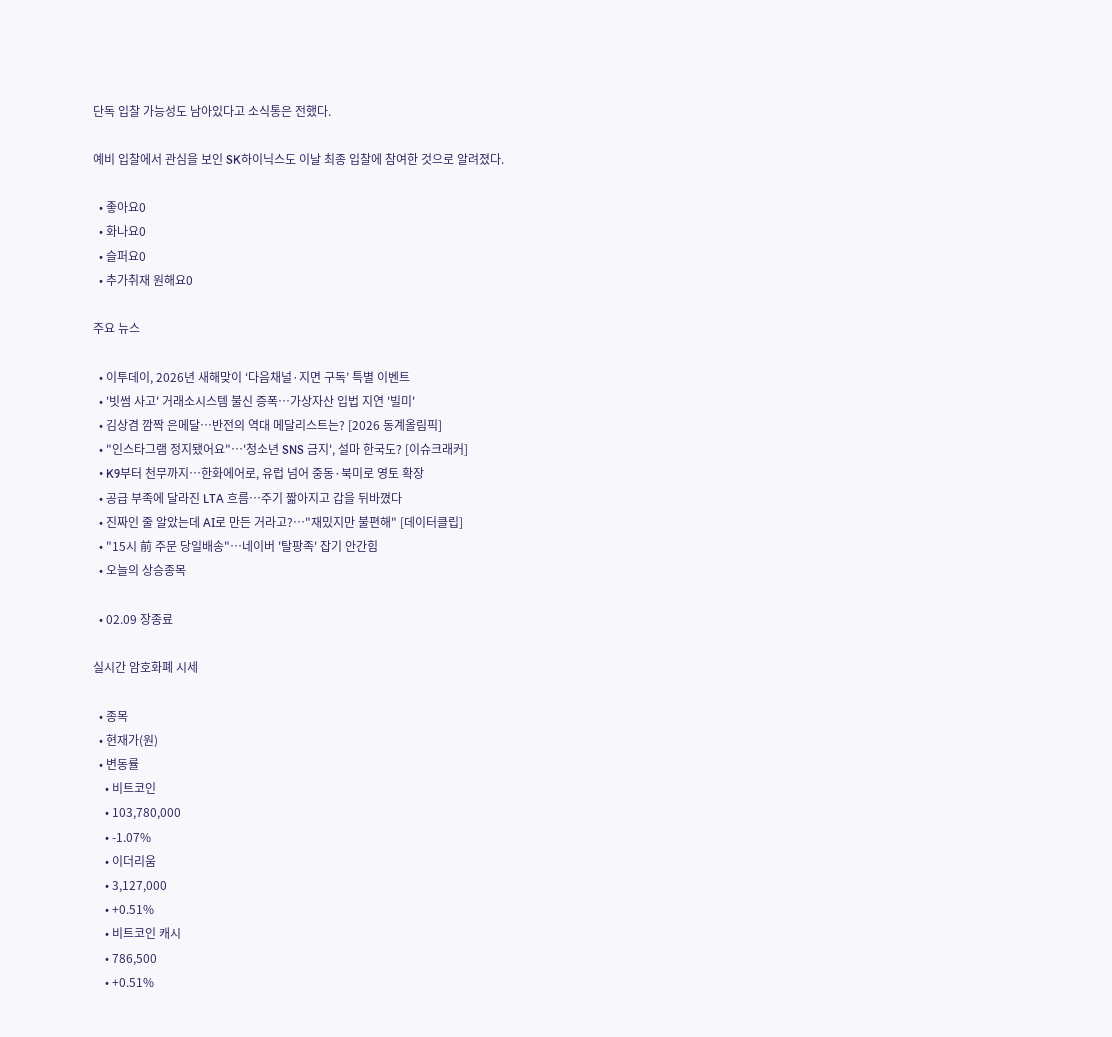단독 입찰 가능성도 남아있다고 소식통은 전했다.

예비 입찰에서 관심을 보인 SK하이닉스도 이날 최종 입찰에 참여한 것으로 알려졌다.

  • 좋아요0
  • 화나요0
  • 슬퍼요0
  • 추가취재 원해요0

주요 뉴스

  • 이투데이, 2026년 새해맞이 ‘다음채널·지면 구독’ 특별 이벤트
  • '빗썸 사고' 거래소시스템 불신 증폭…가상자산 입법 지연 '빌미'
  • 김상겸 깜짝 은메달…반전의 역대 메달리스트는? [2026 동계올림픽]
  • "인스타그램 정지됐어요"⋯'청소년 SNS 금지', 설마 한국도? [이슈크래커]
  • K9부터 천무까지…한화에어로, 유럽 넘어 중동·북미로 영토 확장
  • 공급 부족에 달라진 LTA 흐름⋯주기 짧아지고 갑을 뒤바꼈다
  • 진짜인 줄 알았는데 AI로 만든 거라고?…"재밌지만 불편해" [데이터클립]
  • "15시 前 주문 당일배송"…네이버 '탈팡족' 잡기 안간힘
  • 오늘의 상승종목

  • 02.09 장종료

실시간 암호화폐 시세

  • 종목
  • 현재가(원)
  • 변동률
    • 비트코인
    • 103,780,000
    • -1.07%
    • 이더리움
    • 3,127,000
    • +0.51%
    • 비트코인 캐시
    • 786,500
    • +0.51%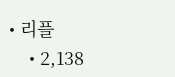• 리플
    • 2,138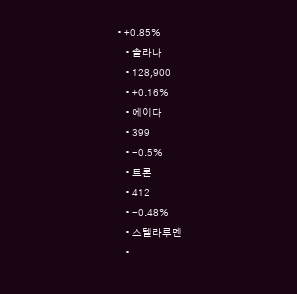• +0.85%
    • 솔라나
    • 128,900
    • +0.16%
    • 에이다
    • 399
    • -0.5%
    • 트론
    • 412
    • -0.48%
    • 스텔라루멘
    •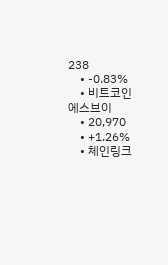238
    • -0.83%
    • 비트코인에스브이
    • 20,970
    • +1.26%
    • 체인링크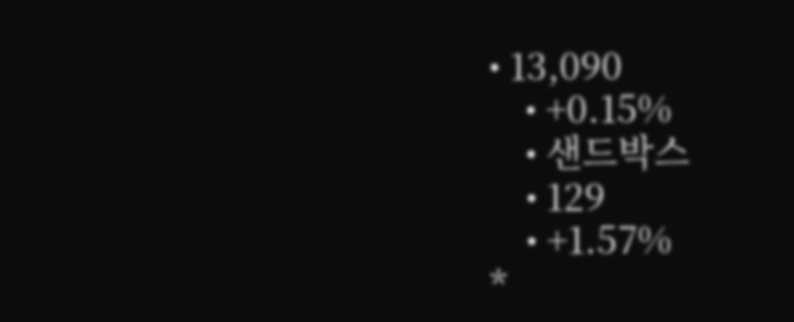• 13,090
    • +0.15%
    • 샌드박스
    • 129
    • +1.57%
*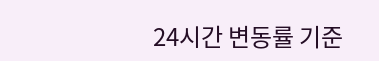24시간 변동률 기준